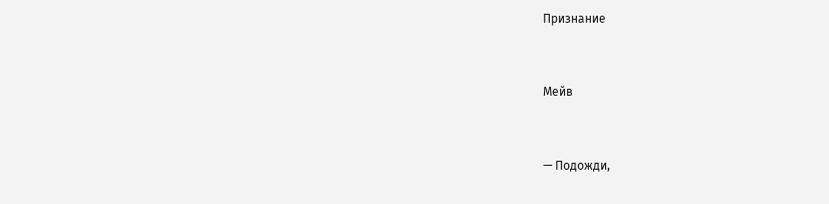Признание


Мейв


— Подожди,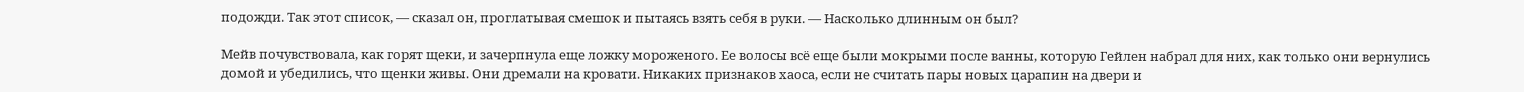подожди. Так этот список, — сказал он, проглатывая смешок и пытаясь взять себя в руки. — Насколько длинным он был?

Мейв почувствовала, как горят щеки, и зачерпнула еще ложку мороженого. Ее волосы всё еще были мокрыми после ванны, которую Гейлен набрал для них, как только они вернулись домой и убедились, что щенки живы. Они дремали на кровати. Никаких признаков хаоса, если не считать пары новых царапин на двери и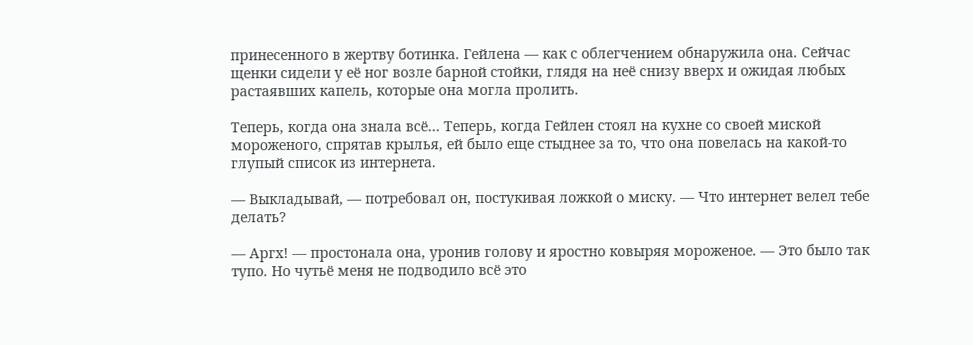принесенного в жертву ботинка. Гейлена — как с облегчением обнаружила она. Сейчас щенки сидели у её ног возле барной стойки, глядя на неё снизу вверх и ожидая любых растаявших капель, которые она могла пролить.

Теперь, когда она знала всё… Теперь, когда Гейлен стоял на кухне со своей миской мороженого, спрятав крылья, ей было еще стыднее за то, что она повелась на какой-то глупый список из интернета.

— Выкладывай, — потребовал он, постукивая ложкой о миску. — Что интернет велел тебе делать?

— Аргх! — простонала она, уронив голову и яростно ковыряя мороженое. — Это было так тупо. Но чутьё меня не подводило всё это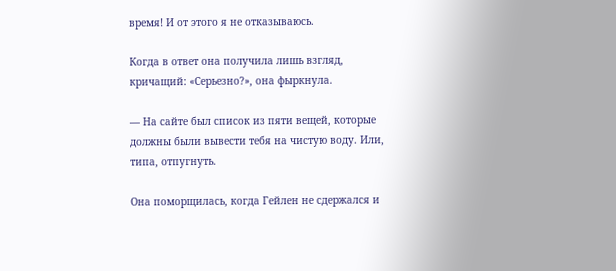время! И от этого я не отказываюсь.

Когда в ответ она получила лишь взгляд, кричащий: «Серьезно?», она фыркнула.

— На сайте был список из пяти вещей, которые должны были вывести тебя на чистую воду. Или, типа, отпугнуть.

Она поморщилась, когда Гейлен не сдержался и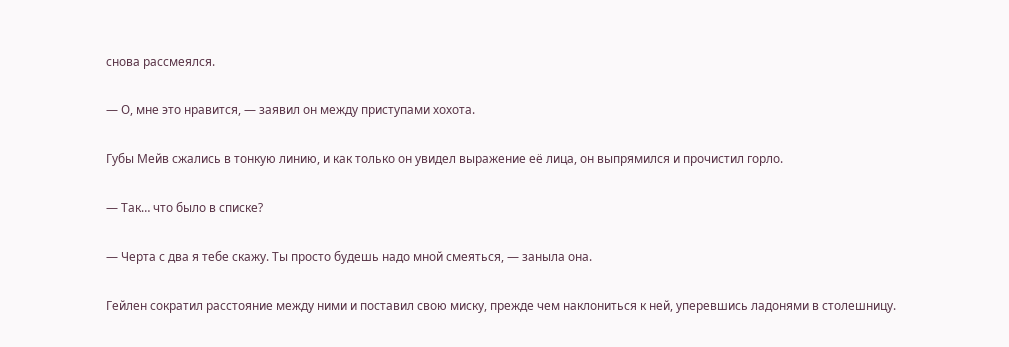снова рассмеялся.

— О, мне это нравится, — заявил он между приступами хохота.

Губы Мейв сжались в тонкую линию, и как только он увидел выражение её лица, он выпрямился и прочистил горло.

— Так… что было в списке?

— Черта с два я тебе скажу. Ты просто будешь надо мной смеяться, — заныла она.

Гейлен сократил расстояние между ними и поставил свою миску, прежде чем наклониться к ней, уперевшись ладонями в столешницу.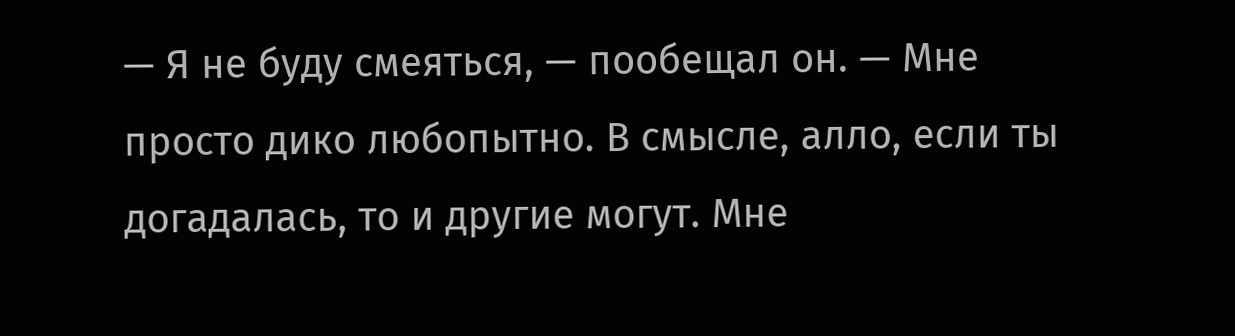— Я не буду смеяться, — пообещал он. — Мне просто дико любопытно. В смысле, алло, если ты догадалась, то и другие могут. Мне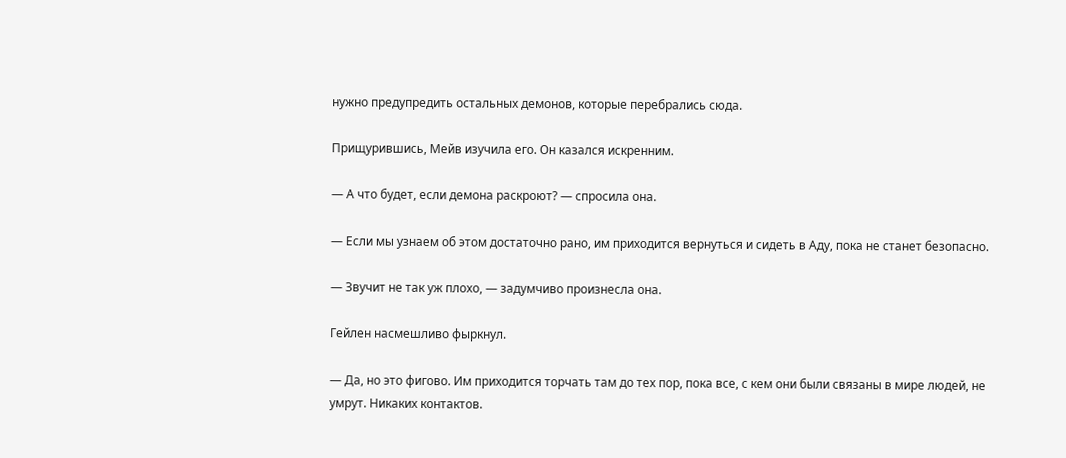нужно предупредить остальных демонов, которые перебрались сюда.

Прищурившись, Мейв изучила его. Он казался искренним.

— А что будет, если демона раскроют? — спросила она.

— Если мы узнаем об этом достаточно рано, им приходится вернуться и сидеть в Аду, пока не станет безопасно.

— Звучит не так уж плохо, — задумчиво произнесла она.

Гейлен насмешливо фыркнул.

— Да, но это фигово. Им приходится торчать там до тех пор, пока все, с кем они были связаны в мире людей, не умрут. Никаких контактов.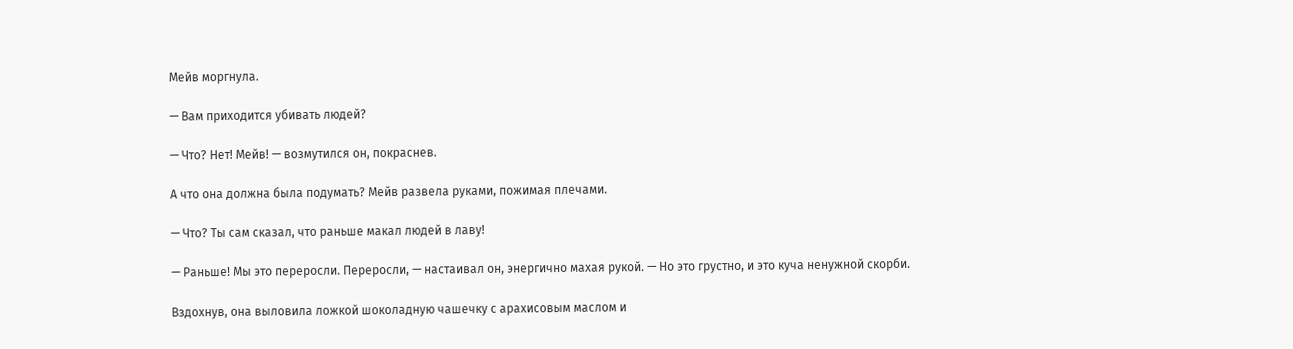Мейв моргнула.

— Вам приходится убивать людей?

— Что? Нет! Мейв! — возмутился он, покраснев.

А что она должна была подумать? Мейв развела руками, пожимая плечами.

— Что? Ты сам сказал, что раньше макал людей в лаву!

— Раньше! Мы это переросли. Переросли, — настаивал он, энергично махая рукой. — Но это грустно, и это куча ненужной скорби.

Вздохнув, она выловила ложкой шоколадную чашечку с арахисовым маслом и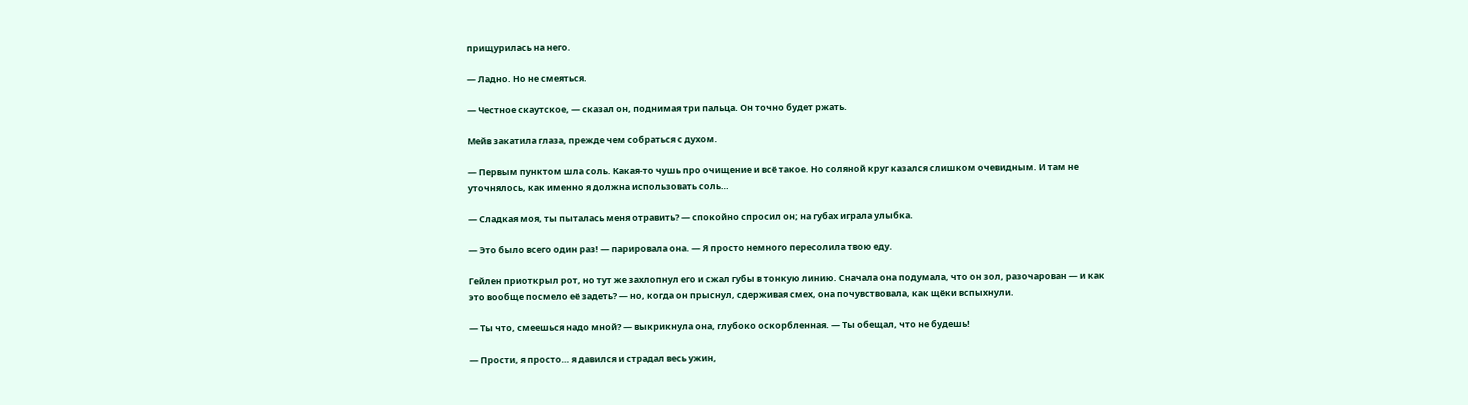прищурилась на него.

— Ладно. Но не смеяться.

— Честное скаутское, — сказал он, поднимая три пальца. Он точно будет ржать.

Мейв закатила глаза, прежде чем собраться с духом.

— Первым пунктом шла соль. Какая-то чушь про очищение и всё такое. Но соляной круг казался слишком очевидным. И там не уточнялось, как именно я должна использовать соль…

— Сладкая моя, ты пыталась меня отравить? — спокойно спросил он; на губах играла улыбка.

— Это было всего один раз! — парировала она. — Я просто немного пересолила твою еду.

Гейлен приоткрыл рот, но тут же захлопнул его и сжал губы в тонкую линию. Сначала она подумала, что он зол, разочарован — и как это вообще посмело её задеть? — но, когда он прыснул, сдерживая смех, она почувствовала, как щёки вспыхнули.

— Ты что, смеешься надо мной? — выкрикнула она, глубоко оскорбленная. — Ты обещал, что не будешь!

— Прости, я просто… я давился и страдал весь ужин,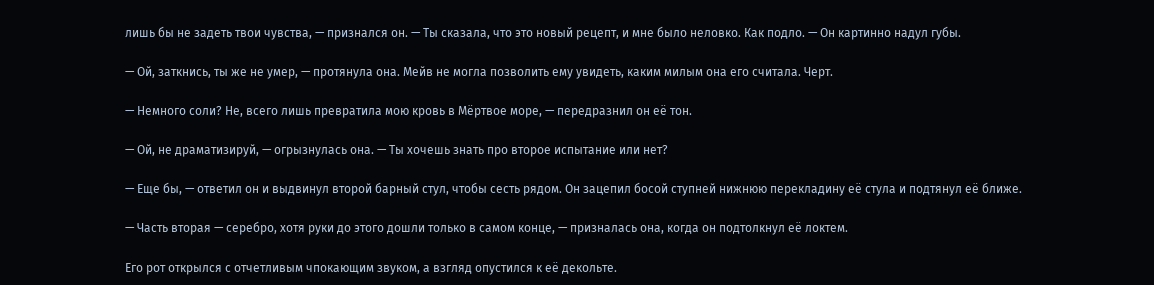лишь бы не задеть твои чувства, — признался он. — Ты сказала, что это новый рецепт, и мне было неловко. Как подло. — Он картинно надул губы.

— Ой, заткнись, ты же не умер, — протянула она. Мейв не могла позволить ему увидеть, каким милым она его считала. Черт.

— Немного соли? Не, всего лишь превратила мою кровь в Мёртвое море, — передразнил он её тон.

— Ой, не драматизируй, — огрызнулась она. — Ты хочешь знать про второе испытание или нет?

— Еще бы, — ответил он и выдвинул второй барный стул, чтобы сесть рядом. Он зацепил босой ступней нижнюю перекладину её стула и подтянул её ближе.

— Часть вторая — серебро, хотя руки до этого дошли только в самом конце, — призналась она, когда он подтолкнул её локтем.

Его рот открылся с отчетливым чпокающим звуком, а взгляд опустился к её декольте.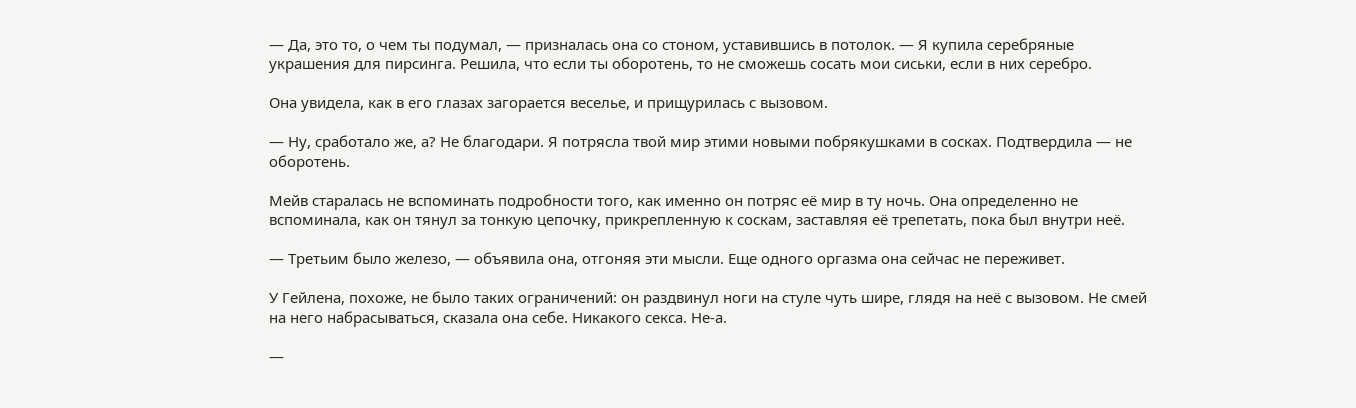— Да, это то, о чем ты подумал, — призналась она со стоном, уставившись в потолок. — Я купила серебряные украшения для пирсинга. Решила, что если ты оборотень, то не сможешь сосать мои сиськи, если в них серебро.

Она увидела, как в его глазах загорается веселье, и прищурилась с вызовом.

— Ну, сработало же, а? Не благодари. Я потрясла твой мир этими новыми побрякушками в сосках. Подтвердила — не оборотень.

Мейв старалась не вспоминать подробности того, как именно он потряс её мир в ту ночь. Она определенно не вспоминала, как он тянул за тонкую цепочку, прикрепленную к соскам, заставляя её трепетать, пока был внутри неё.

— Третьим было железо, — объявила она, отгоняя эти мысли. Еще одного оргазма она сейчас не переживет.

У Гейлена, похоже, не было таких ограничений: он раздвинул ноги на стуле чуть шире, глядя на неё с вызовом. Не смей на него набрасываться, сказала она себе. Никакого секса. Не-а.

—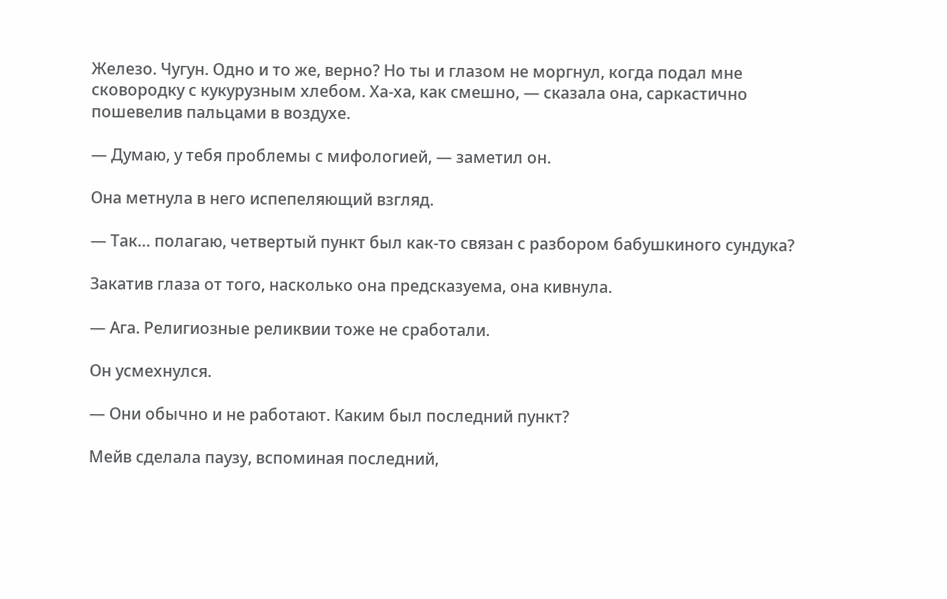Железо. Чугун. Одно и то же, верно? Но ты и глазом не моргнул, когда подал мне сковородку с кукурузным хлебом. Ха-ха, как смешно, — сказала она, саркастично пошевелив пальцами в воздухе.

— Думаю, у тебя проблемы с мифологией, — заметил он.

Она метнула в него испепеляющий взгляд.

— Так… полагаю, четвертый пункт был как-то связан с разбором бабушкиного сундука?

Закатив глаза от того, насколько она предсказуема, она кивнула.

— Ага. Религиозные реликвии тоже не сработали.

Он усмехнулся.

— Они обычно и не работают. Каким был последний пункт?

Мейв сделала паузу, вспоминая последний,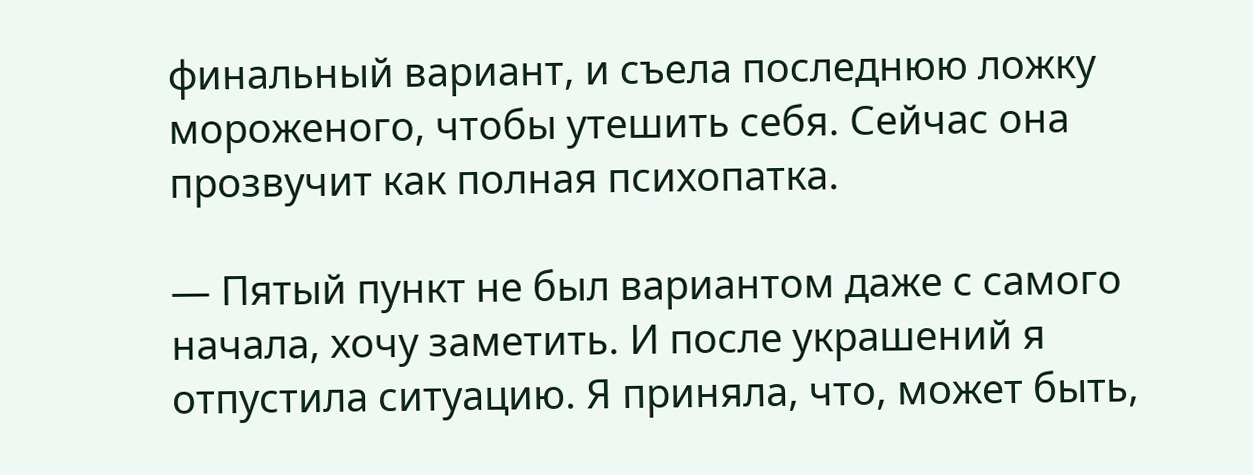финальный вариант, и съела последнюю ложку мороженого, чтобы утешить себя. Сейчас она прозвучит как полная психопатка.

— Пятый пункт не был вариантом даже с самого начала, хочу заметить. И после украшений я отпустила ситуацию. Я приняла, что, может быть,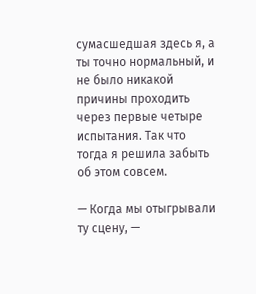сумасшедшая здесь я, а ты точно нормальный, и не было никакой причины проходить через первые четыре испытания. Так что тогда я решила забыть об этом совсем.

— Когда мы отыгрывали ту сцену, —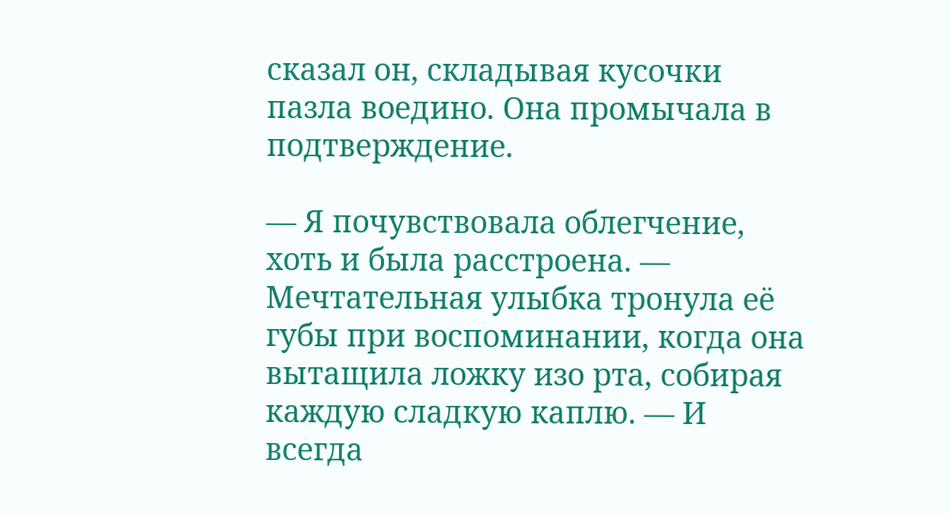сказал он, складывая кусочки пазла воедино. Она промычала в подтверждение.

— Я почувствовала облегчение, хоть и была расстроена. — Мечтательная улыбка тронула её губы при воспоминании, когда она вытащила ложку изо рта, собирая каждую сладкую каплю. — И всегда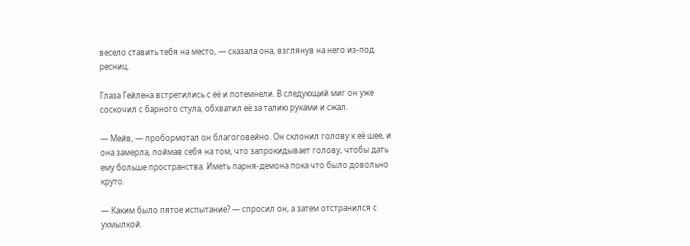весело ставить тебя на место, — сказала она, взглянув на него из-под ресниц.

Глаза Гейлена встретились с её и потемнели. В следующий миг он уже соскочил с барного стула, обхватил её за талию руками и сжал.

— Мейв, — пробормотал он благоговейно. Он склонил голову к её шее, и она замерла, поймав себя на том, что запрокидывает голову, чтобы дать ему больше пространства. Иметь парня-демона пока что было довольно круто.

— Каким было пятое испытание? — спросил он, а затем отстранился с ухмылкой.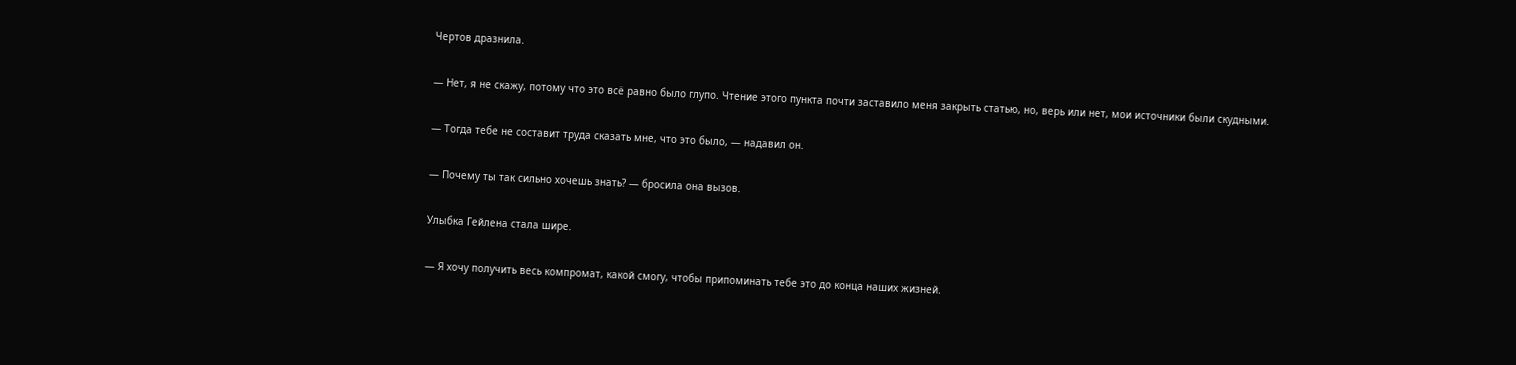Чертов дразнила.

— Нет, я не скажу, потому что это всё равно было глупо. Чтение этого пункта почти заставило меня закрыть статью, но, верь или нет, мои источники были скудными.

— Тогда тебе не составит труда сказать мне, что это было, — надавил он.

— Почему ты так сильно хочешь знать? — бросила она вызов.

Улыбка Гейлена стала шире.

— Я хочу получить весь компромат, какой смогу, чтобы припоминать тебе это до конца наших жизней.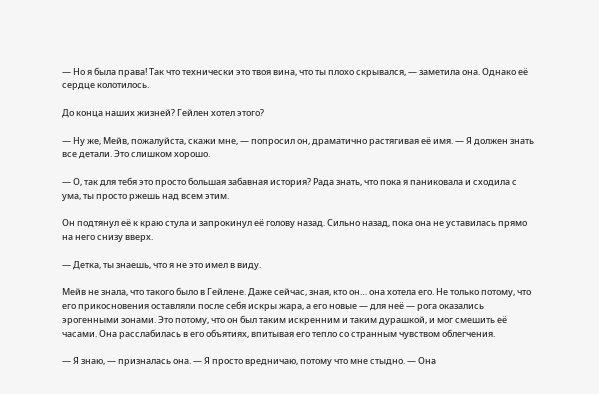— Но я была права! Так что технически это твоя вина, что ты плохо скрывался, — заметила она. Однако её сердце колотилось.

До конца наших жизней? Гейлен хотел этого?

— Ну же, Мейв, пожалуйста, скажи мне, — попросил он, драматично растягивая её имя. — Я должен знать все детали. Это слишком хорошо.

— О, так для тебя это просто большая забавная история? Рада знать, что пока я паниковала и сходила с ума, ты просто ржешь над всем этим.

Он подтянул её к краю стула и запрокинул её голову назад. Сильно назад, пока она не уставилась прямо на него снизу вверх.

— Детка, ты знаешь, что я не это имел в виду.

Мейв не знала, что такого было в Гейлене. Даже сейчас, зная, кто он… она хотела его. Не только потому, что его прикосновения оставляли после себя искры жара, а его новые — для неё — рога оказались эрогенными зонами. Это потому, что он был таким искренним и таким дурашкой, и мог смешить её часами. Она расслабилась в его объятиях, впитывая его тепло со странным чувством облегчения.

— Я знаю, — призналась она. — Я просто вредничаю, потому что мне стыдно. — Она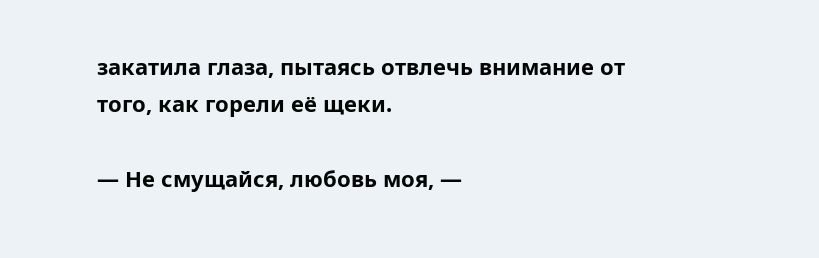закатила глаза, пытаясь отвлечь внимание от того, как горели её щеки.

— Не смущайся, любовь моя, —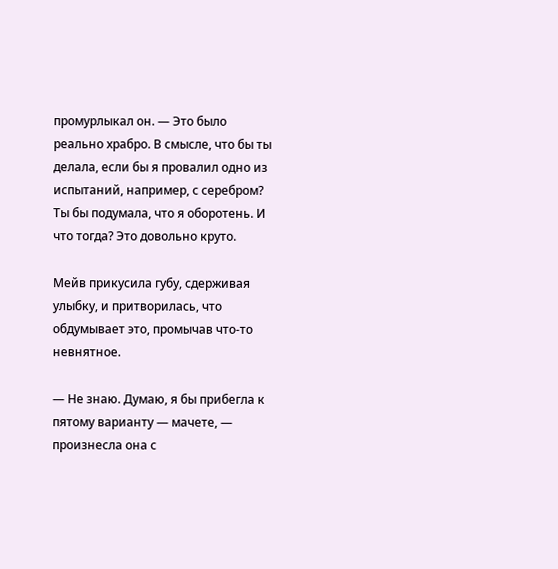промурлыкал он. — Это было реально храбро. В смысле, что бы ты делала, если бы я провалил одно из испытаний, например, с серебром? Ты бы подумала, что я оборотень. И что тогда? Это довольно круто.

Мейв прикусила губу, сдерживая улыбку, и притворилась, что обдумывает это, промычав что-то невнятное.

— Не знаю. Думаю, я бы прибегла к пятому варианту — мачете, — произнесла она с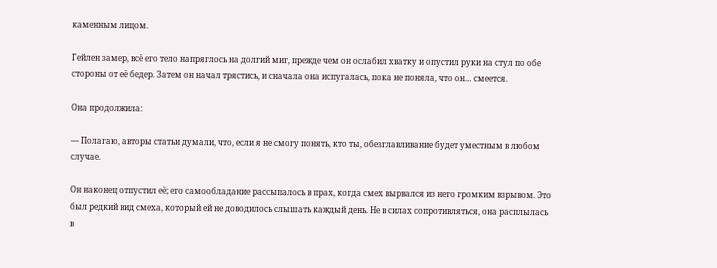каменным лицом.

Гейлен замер, всё его тело напряглось на долгий миг, прежде чем он ослабил хватку и опустил руки на стул по обе стороны от её бедер. Затем он начал трястись, и сначала она испугалась, пока не поняла, что он… смеется.

Она продолжила:

— Полагаю, авторы статьи думали, что, если я не смогу понять, кто ты, обезглавливание будет уместным в любом случае.

Он наконец отпустил её; его самообладание рассыпалось в прах, когда смех вырвался из него громким взрывом. Это был редкий вид смеха, который ей не доводилось слышать каждый день. Не в силах сопротивляться, она расплылась в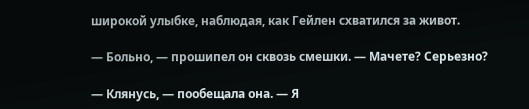широкой улыбке, наблюдая, как Гейлен схватился за живот.

— Больно, — прошипел он сквозь смешки. — Мачете? Серьезно?

— Клянусь, — пообещала она. — Я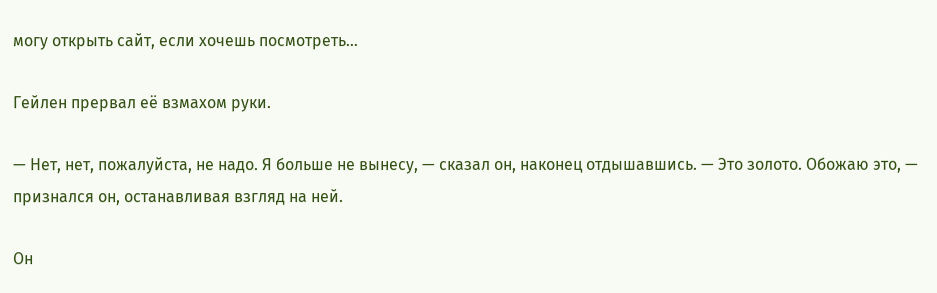могу открыть сайт, если хочешь посмотреть…

Гейлен прервал её взмахом руки.

— Нет, нет, пожалуйста, не надо. Я больше не вынесу, — сказал он, наконец отдышавшись. — Это золото. Обожаю это, — признался он, останавливая взгляд на ней.

Он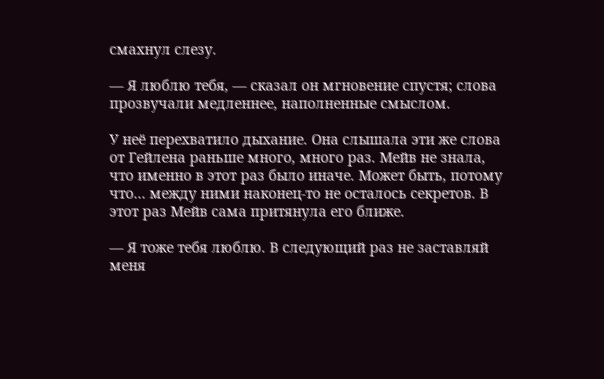смахнул слезу.

— Я люблю тебя, — сказал он мгновение спустя; слова прозвучали медленнее, наполненные смыслом.

У неё перехватило дыхание. Она слышала эти же слова от Гейлена раньше много, много раз. Мейв не знала, что именно в этот раз было иначе. Может быть, потому что… между ними наконец-то не осталось секретов. В этот раз Мейв сама притянула его ближе.

— Я тоже тебя люблю. В следующий раз не заставляй меня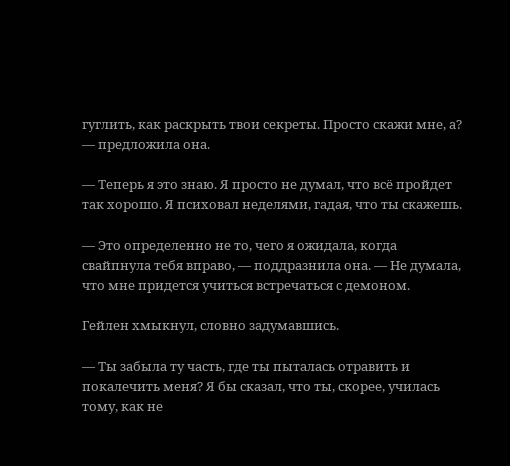гуглить, как раскрыть твои секреты. Просто скажи мне, а? — предложила она.

— Теперь я это знаю. Я просто не думал, что всё пройдет так хорошо. Я психовал неделями, гадая, что ты скажешь.

— Это определенно не то, чего я ожидала, когда свайпнула тебя вправо, — поддразнила она. — Не думала, что мне придется учиться встречаться с демоном.

Гейлен хмыкнул, словно задумавшись.

— Ты забыла ту часть, где ты пыталась отравить и покалечить меня? Я бы сказал, что ты, скорее, училась тому, как не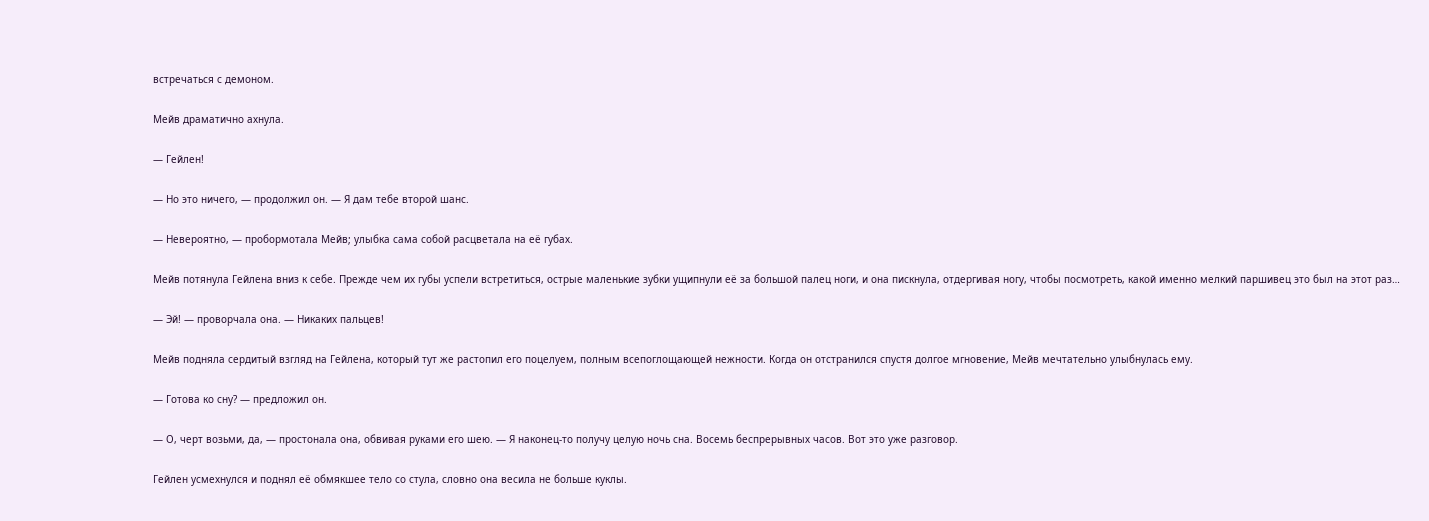встречаться с демоном.

Мейв драматично ахнула.

— Гейлен!

— Но это ничего, — продолжил он. — Я дам тебе второй шанс.

— Невероятно, — пробормотала Мейв; улыбка сама собой расцветала на её губах.

Мейв потянула Гейлена вниз к себе. Прежде чем их губы успели встретиться, острые маленькие зубки ущипнули её за большой палец ноги, и она пискнула, отдергивая ногу, чтобы посмотреть, какой именно мелкий паршивец это был на этот раз…

— Эй! — проворчала она. — Никаких пальцев!

Мейв подняла сердитый взгляд на Гейлена, который тут же растопил его поцелуем, полным всепоглощающей нежности. Когда он отстранился спустя долгое мгновение, Мейв мечтательно улыбнулась ему.

— Готова ко сну? — предложил он.

— О, черт возьми, да, — простонала она, обвивая руками его шею. — Я наконец-то получу целую ночь сна. Восемь беспрерывных часов. Вот это уже разговор.

Гейлен усмехнулся и поднял её обмякшее тело со стула, словно она весила не больше куклы.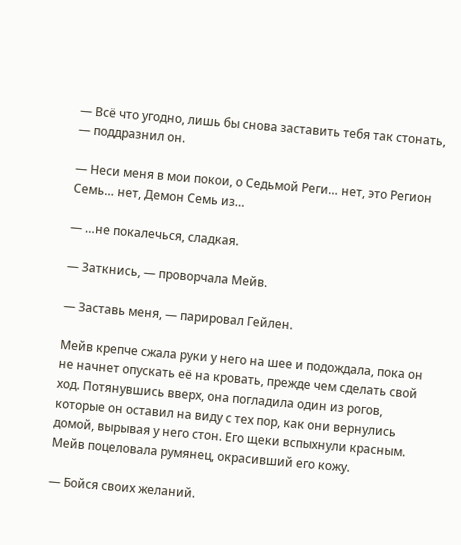— Всё что угодно, лишь бы снова заставить тебя так стонать, — поддразнил он.

— Неси меня в мои покои, о Седьмой Реги… нет, это Регион Семь… нет, Демон Семь из…

— …не покалечься, сладкая.

— Заткнись, — проворчала Мейв.

— Заставь меня, — парировал Гейлен.

Мейв крепче сжала руки у него на шее и подождала, пока он не начнет опускать её на кровать, прежде чем сделать свой ход. Потянувшись вверх, она погладила один из рогов, которые он оставил на виду с тех пор, как они вернулись домой, вырывая у него стон. Его щеки вспыхнули красным. Мейв поцеловала румянец, окрасивший его кожу.

— Бойся своих желаний.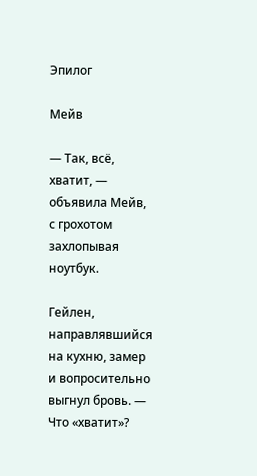Эпилог

Мейв

— Так, всё, хватит, — объявила Мейв, с грохотом захлопывая ноутбук.

Гейлен, направлявшийся на кухню, замер и вопросительно выгнул бровь. — Что «хватит»?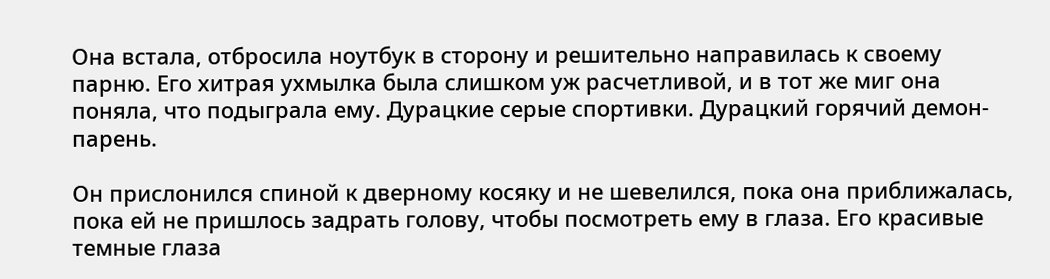Она встала, отбросила ноутбук в сторону и решительно направилась к своему парню. Его хитрая ухмылка была слишком уж расчетливой, и в тот же миг она поняла, что подыграла ему. Дурацкие серые спортивки. Дурацкий горячий демон-парень.

Он прислонился спиной к дверному косяку и не шевелился, пока она приближалась, пока ей не пришлось задрать голову, чтобы посмотреть ему в глаза. Его красивые темные глаза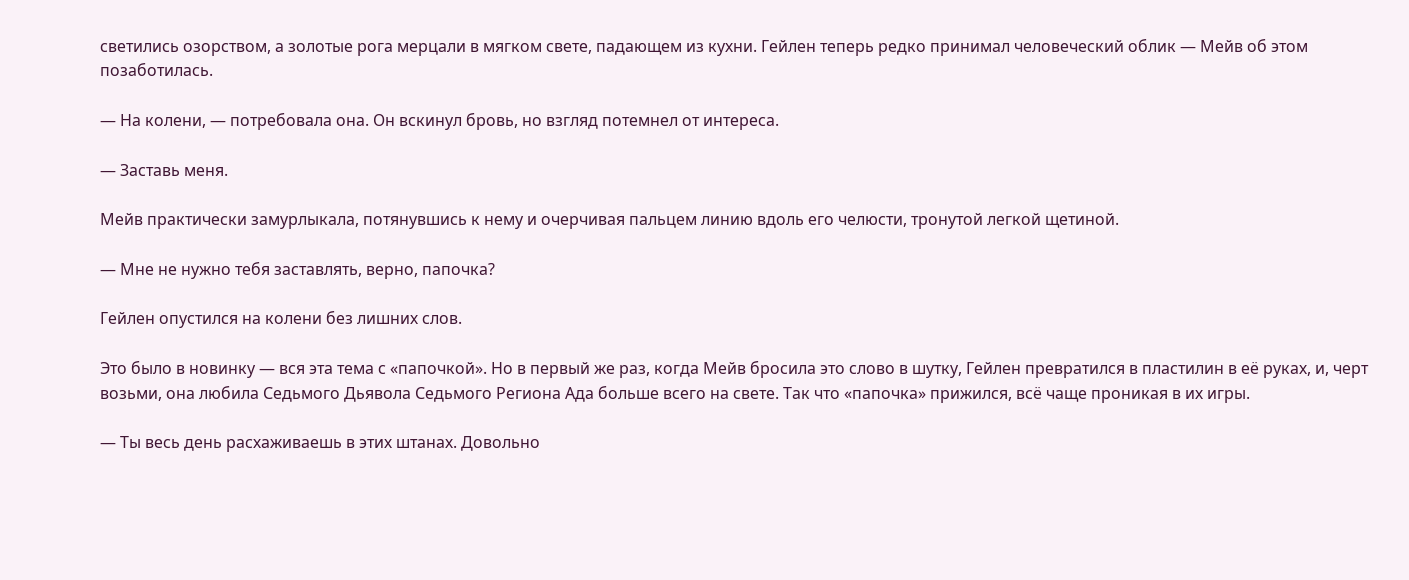светились озорством, а золотые рога мерцали в мягком свете, падающем из кухни. Гейлен теперь редко принимал человеческий облик — Мейв об этом позаботилась.

— На колени, — потребовала она. Он вскинул бровь, но взгляд потемнел от интереса.

— Заставь меня.

Мейв практически замурлыкала, потянувшись к нему и очерчивая пальцем линию вдоль его челюсти, тронутой легкой щетиной.

— Мне не нужно тебя заставлять, верно, папочка?

Гейлен опустился на колени без лишних слов.

Это было в новинку — вся эта тема с «папочкой». Но в первый же раз, когда Мейв бросила это слово в шутку, Гейлен превратился в пластилин в её руках, и, черт возьми, она любила Седьмого Дьявола Седьмого Региона Ада больше всего на свете. Так что «папочка» прижился, всё чаще проникая в их игры.

— Ты весь день расхаживаешь в этих штанах. Довольно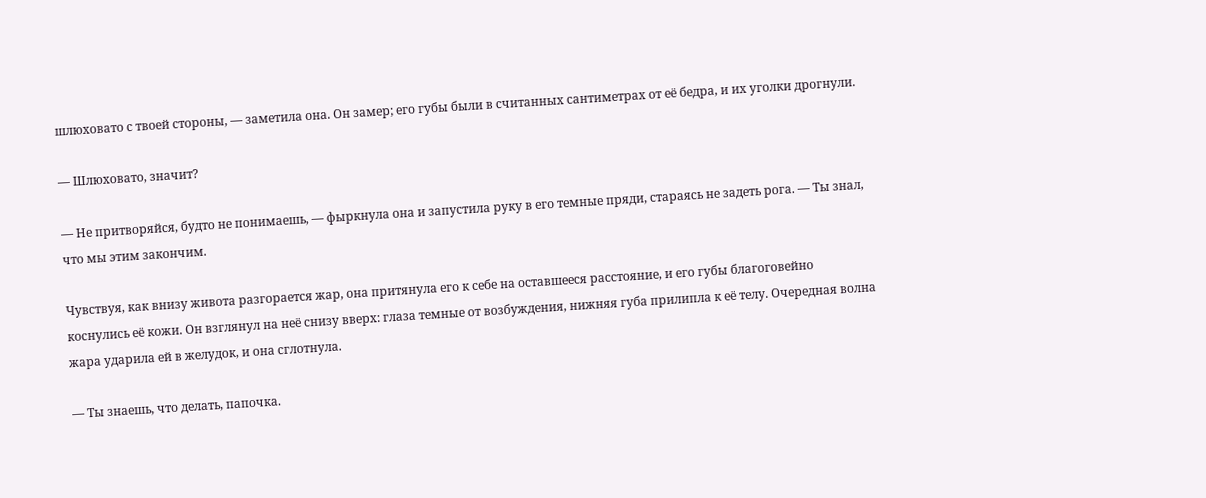шлюховато с твоей стороны, — заметила она. Он замер; его губы были в считанных сантиметрах от её бедра, и их уголки дрогнули.

— Шлюховато, значит?

— Не притворяйся, будто не понимаешь, — фыркнула она и запустила руку в его темные пряди, стараясь не задеть рога. — Ты знал, что мы этим закончим.

Чувствуя, как внизу живота разгорается жар, она притянула его к себе на оставшееся расстояние, и его губы благоговейно коснулись её кожи. Он взглянул на неё снизу вверх: глаза темные от возбуждения, нижняя губа прилипла к её телу. Очередная волна жара ударила ей в желудок, и она сглотнула.

— Ты знаешь, что делать, папочка.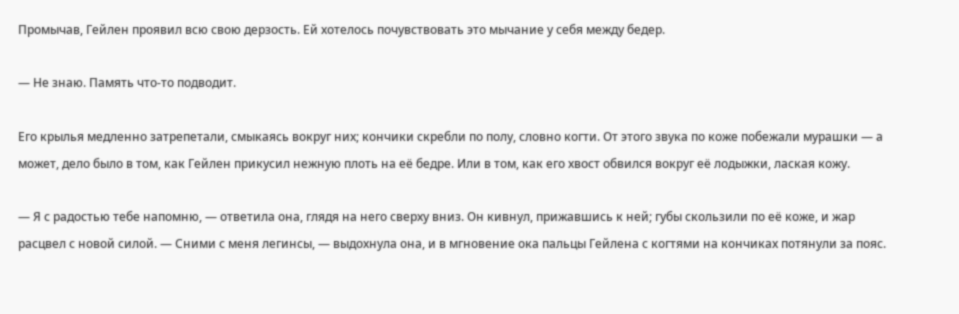Промычав, Гейлен проявил всю свою дерзость. Ей хотелось почувствовать это мычание у себя между бедер.

— Не знаю. Память что-то подводит.

Его крылья медленно затрепетали, смыкаясь вокруг них; кончики скребли по полу, словно когти. От этого звука по коже побежали мурашки — а может, дело было в том, как Гейлен прикусил нежную плоть на её бедре. Или в том, как его хвост обвился вокруг её лодыжки, лаская кожу.

— Я с радостью тебе напомню, — ответила она, глядя на него сверху вниз. Он кивнул, прижавшись к ней; губы скользили по её коже, и жар расцвел с новой силой. — Сними с меня легинсы, — выдохнула она, и в мгновение ока пальцы Гейлена с когтями на кончиках потянули за пояс.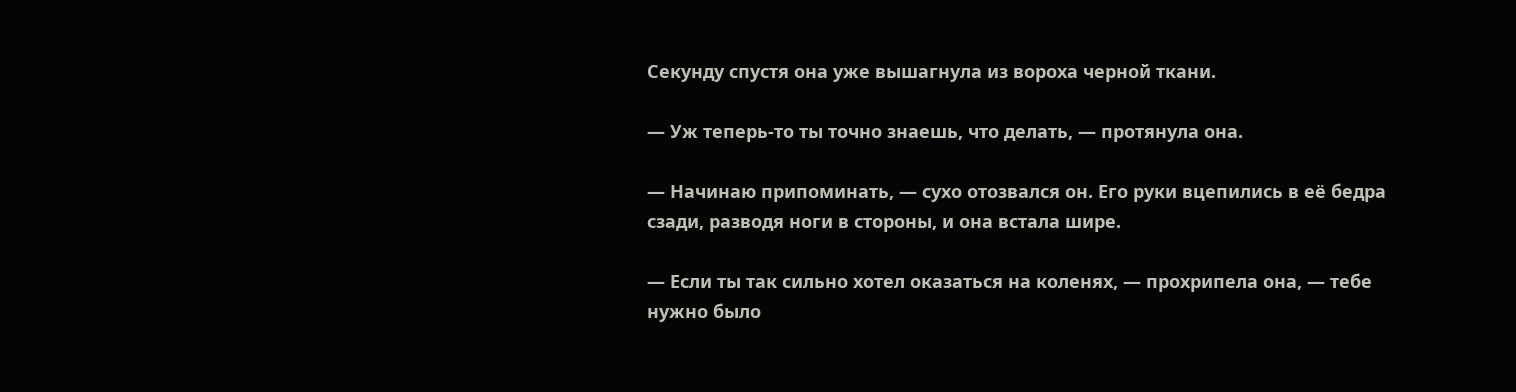Секунду спустя она уже вышагнула из вороха черной ткани.

— Уж теперь-то ты точно знаешь, что делать, — протянула она.

— Начинаю припоминать, — сухо отозвался он. Его руки вцепились в её бедра сзади, разводя ноги в стороны, и она встала шире.

— Если ты так сильно хотел оказаться на коленях, — прохрипела она, — тебе нужно было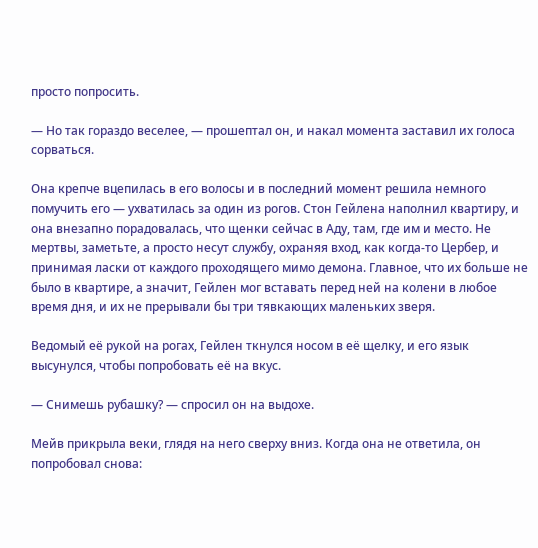просто попросить.

— Но так гораздо веселее, — прошептал он, и накал момента заставил их голоса сорваться.

Она крепче вцепилась в его волосы и в последний момент решила немного помучить его — ухватилась за один из рогов. Стон Гейлена наполнил квартиру, и она внезапно порадовалась, что щенки сейчас в Аду, там, где им и место. Не мертвы, заметьте, а просто несут службу, охраняя вход, как когда-то Цербер, и принимая ласки от каждого проходящего мимо демона. Главное, что их больше не было в квартире, а значит, Гейлен мог вставать перед ней на колени в любое время дня, и их не прерывали бы три тявкающих маленьких зверя.

Ведомый её рукой на рогах, Гейлен ткнулся носом в её щелку, и его язык высунулся, чтобы попробовать её на вкус.

— Снимешь рубашку? — спросил он на выдохе.

Мейв прикрыла веки, глядя на него сверху вниз. Когда она не ответила, он попробовал снова: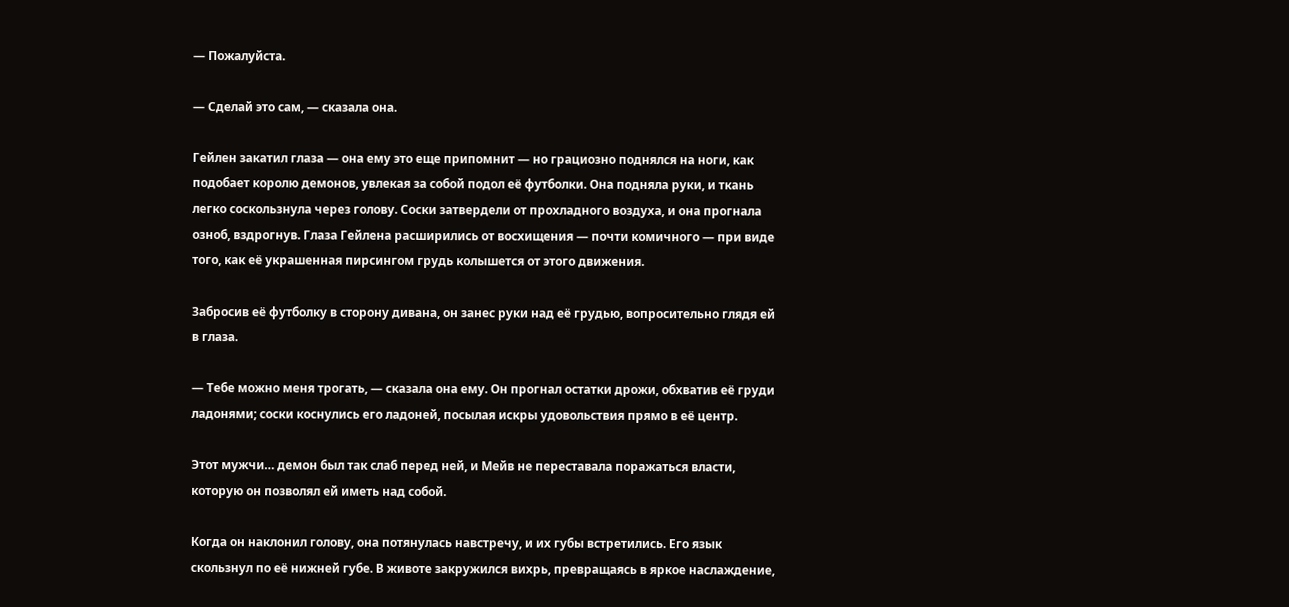— Пожалуйста.

— Сделай это сам, — сказала она.

Гейлен закатил глаза — она ему это еще припомнит — но грациозно поднялся на ноги, как подобает королю демонов, увлекая за собой подол её футболки. Она подняла руки, и ткань легко соскользнула через голову. Соски затвердели от прохладного воздуха, и она прогнала озноб, вздрогнув. Глаза Гейлена расширились от восхищения — почти комичного — при виде того, как её украшенная пирсингом грудь колышется от этого движения.

Забросив её футболку в сторону дивана, он занес руки над её грудью, вопросительно глядя ей в глаза.

— Тебе можно меня трогать, — сказала она ему. Он прогнал остатки дрожи, обхватив её груди ладонями; соски коснулись его ладоней, посылая искры удовольствия прямо в её центр.

Этот мужчи… демон был так слаб перед ней, и Мейв не переставала поражаться власти, которую он позволял ей иметь над собой.

Когда он наклонил голову, она потянулась навстречу, и их губы встретились. Его язык скользнул по её нижней губе. В животе закружился вихрь, превращаясь в яркое наслаждение,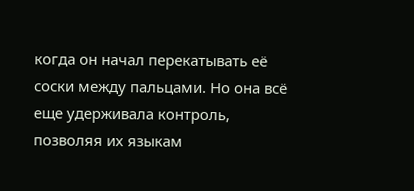когда он начал перекатывать её соски между пальцами. Но она всё еще удерживала контроль, позволяя их языкам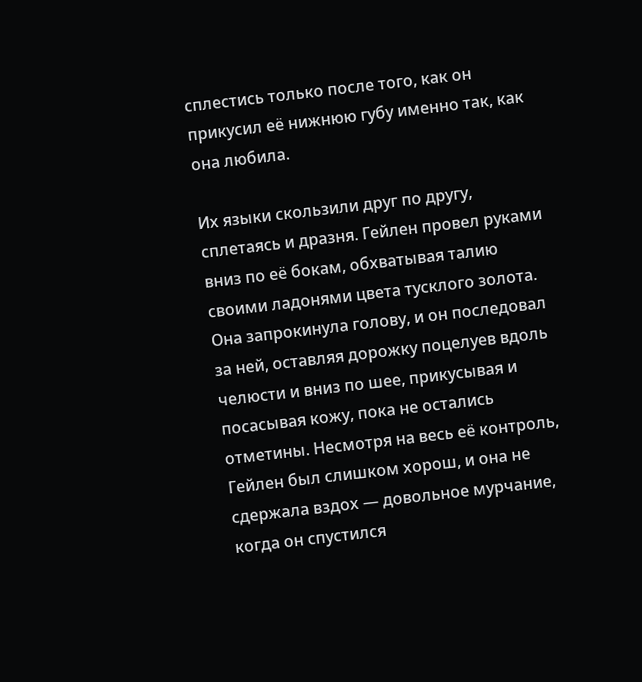сплестись только после того, как он прикусил её нижнюю губу именно так, как она любила.

Их языки скользили друг по другу, сплетаясь и дразня. Гейлен провел руками вниз по её бокам, обхватывая талию своими ладонями цвета тусклого золота. Она запрокинула голову, и он последовал за ней, оставляя дорожку поцелуев вдоль челюсти и вниз по шее, прикусывая и посасывая кожу, пока не остались отметины. Несмотря на весь её контроль, Гейлен был слишком хорош, и она не сдержала вздох — довольное мурчание, когда он спустился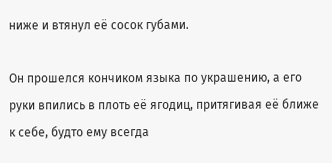ниже и втянул её сосок губами.

Он прошелся кончиком языка по украшению, а его руки впились в плоть её ягодиц, притягивая её ближе к себе, будто ему всегда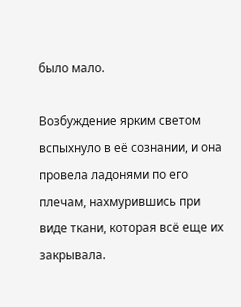было мало.

Возбуждение ярким светом вспыхнуло в её сознании, и она провела ладонями по его плечам, нахмурившись при виде ткани, которая всё еще их закрывала.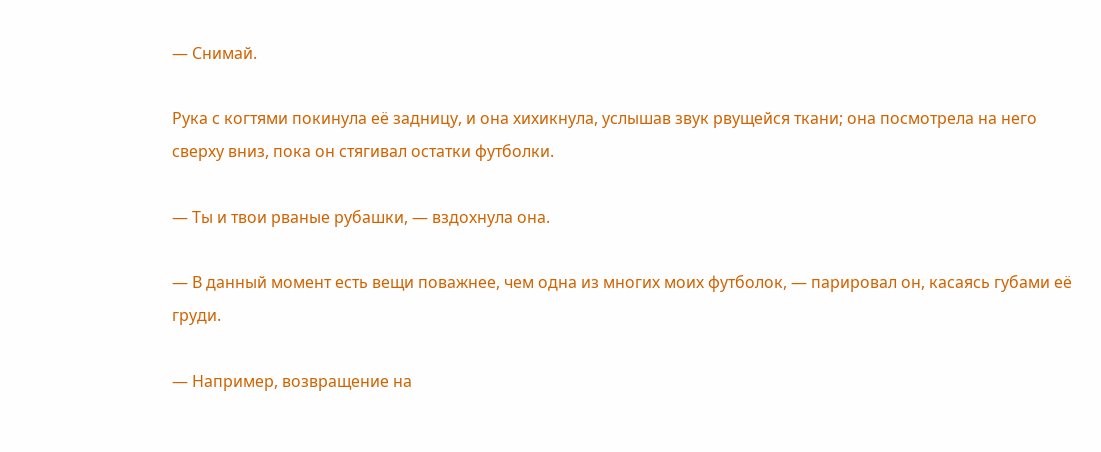— Снимай.

Рука с когтями покинула её задницу, и она хихикнула, услышав звук рвущейся ткани; она посмотрела на него сверху вниз, пока он стягивал остатки футболки.

— Ты и твои рваные рубашки, — вздохнула она.

— В данный момент есть вещи поважнее, чем одна из многих моих футболок, — парировал он, касаясь губами её груди.

— Например, возвращение на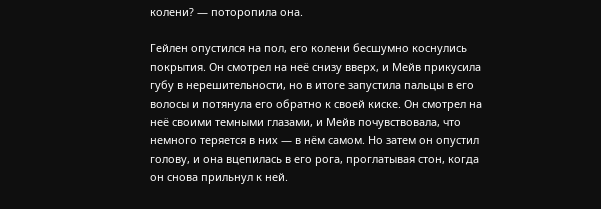колени? — поторопила она.

Гейлен опустился на пол, его колени бесшумно коснулись покрытия. Он смотрел на неё снизу вверх, и Мейв прикусила губу в нерешительности, но в итоге запустила пальцы в его волосы и потянула его обратно к своей киске. Он смотрел на неё своими темными глазами, и Мейв почувствовала, что немного теряется в них — в нём самом. Но затем он опустил голову, и она вцепилась в его рога, проглатывая стон, когда он снова прильнул к ней.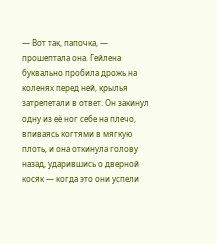— Вот так, папочка, — прошептала она. Гейлена буквально пробила дрожь на коленях перед ней, крылья затрепетали в ответ. Он закинул одну из её ног себе на плечо, впиваясь когтями в мягкую плоть, и она откинула голову назад, ударившись о дверной косяк — когда это они успели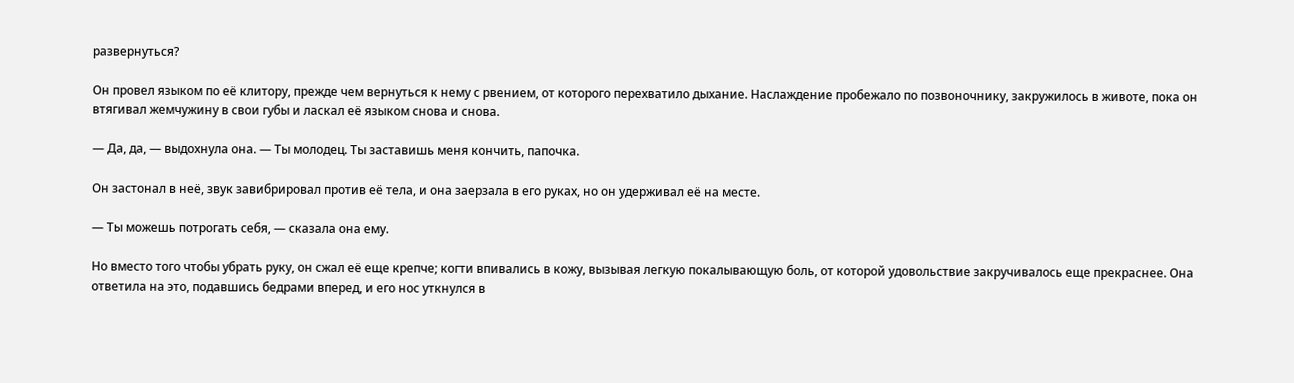развернуться?

Он провел языком по её клитору, прежде чем вернуться к нему с рвением, от которого перехватило дыхание. Наслаждение пробежало по позвоночнику, закружилось в животе, пока он втягивал жемчужину в свои губы и ласкал её языком снова и снова.

— Да, да, — выдохнула она. — Ты молодец. Ты заставишь меня кончить, папочка.

Он застонал в неё, звук завибрировал против её тела, и она заерзала в его руках, но он удерживал её на месте.

— Ты можешь потрогать себя, — сказала она ему.

Но вместо того чтобы убрать руку, он сжал её еще крепче; когти впивались в кожу, вызывая легкую покалывающую боль, от которой удовольствие закручивалось еще прекраснее. Она ответила на это, подавшись бедрами вперед, и его нос уткнулся в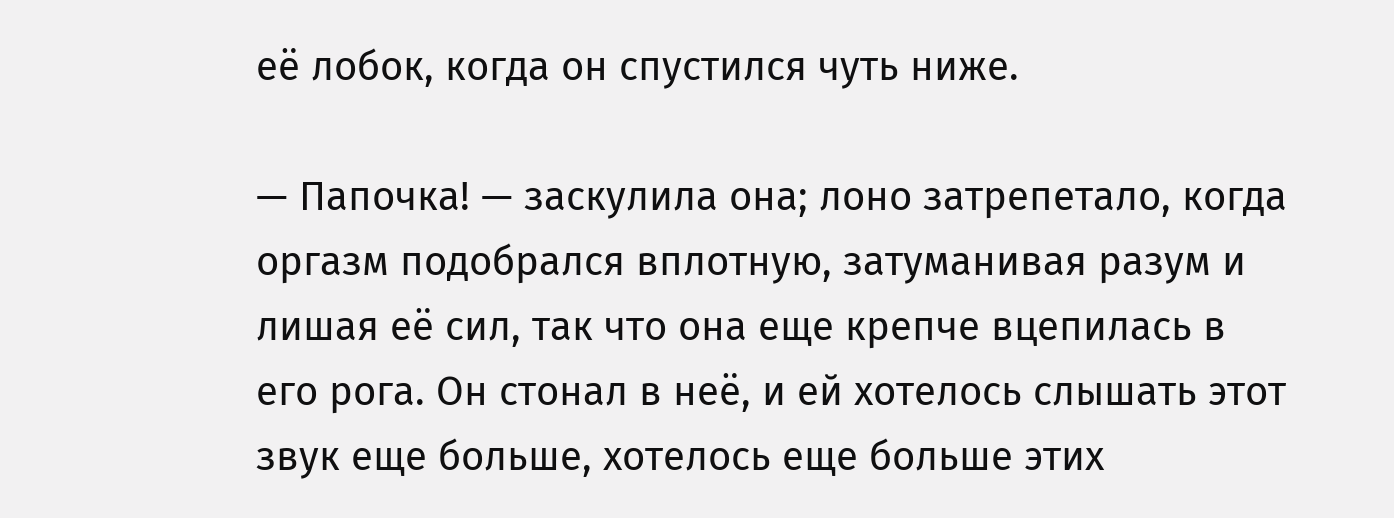её лобок, когда он спустился чуть ниже.

— Папочка! — заскулила она; лоно затрепетало, когда оргазм подобрался вплотную, затуманивая разум и лишая её сил, так что она еще крепче вцепилась в его рога. Он стонал в неё, и ей хотелось слышать этот звук еще больше, хотелось еще больше этих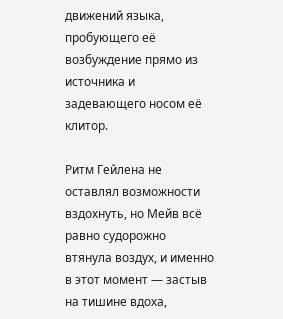движений языка, пробующего её возбуждение прямо из источника и задевающего носом её клитор.

Ритм Гейлена не оставлял возможности вздохнуть, но Мейв всё равно судорожно втянула воздух, и именно в этот момент — застыв на тишине вдоха,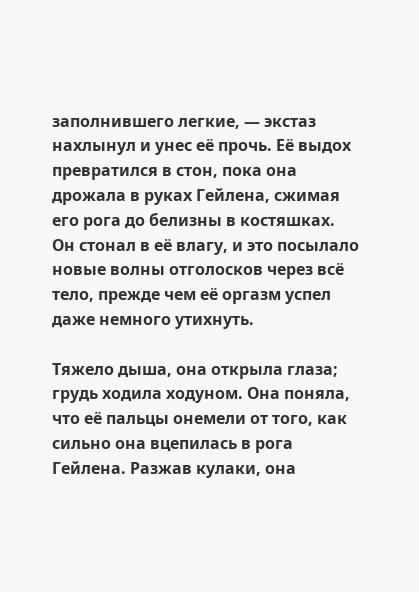заполнившего легкие, — экстаз нахлынул и унес её прочь. Её выдох превратился в стон, пока она дрожала в руках Гейлена, сжимая его рога до белизны в костяшках. Он стонал в её влагу, и это посылало новые волны отголосков через всё тело, прежде чем её оргазм успел даже немного утихнуть.

Тяжело дыша, она открыла глаза; грудь ходила ходуном. Она поняла, что её пальцы онемели от того, как сильно она вцепилась в рога Гейлена. Разжав кулаки, она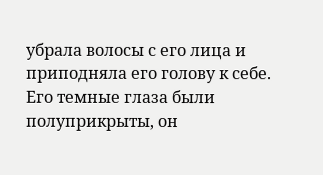убрала волосы с его лица и приподняла его голову к себе. Его темные глаза были полуприкрыты, он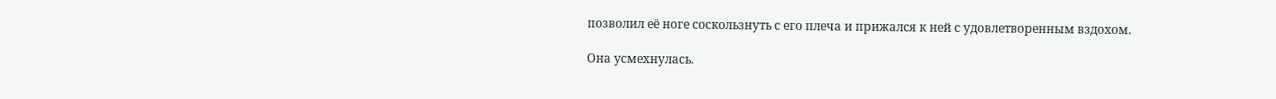позволил её ноге соскользнуть с его плеча и прижался к ней с удовлетворенным вздохом.

Она усмехнулась.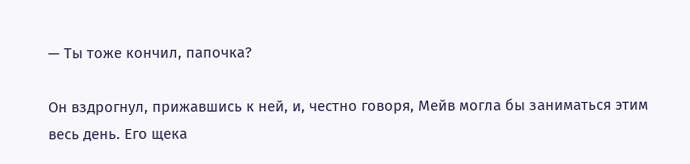— Ты тоже кончил, папочка?

Он вздрогнул, прижавшись к ней, и, честно говоря, Мейв могла бы заниматься этим весь день. Его щека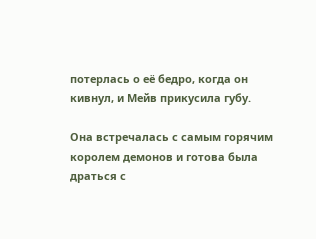потерлась о её бедро, когда он кивнул, и Мейв прикусила губу.

Она встречалась с самым горячим королем демонов и готова была драться с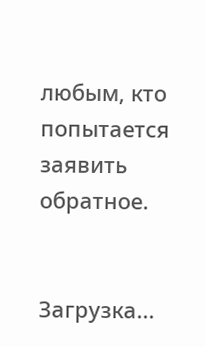любым, кто попытается заявить обратное.


Загрузка...